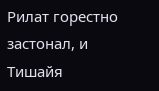Рилат горестно застонал, и Тишайя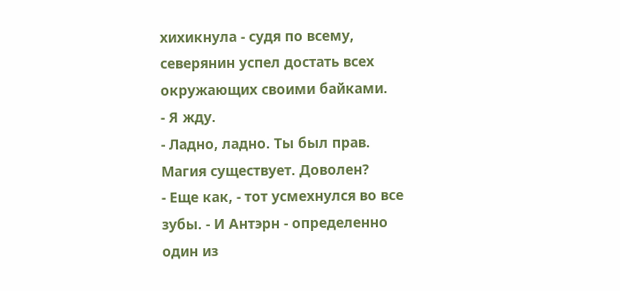хихикнула - судя по всему, северянин успел достать всех окружающих своими байками.
- Я жду.
- Ладно, ладно. Ты был прав. Магия существует. Доволен?
- Еще как, - тот усмехнулся во все зубы. - И Антэрн - определенно один из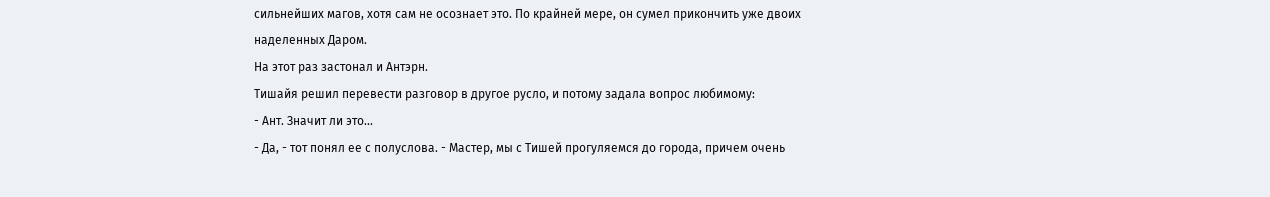сильнейших магов, хотя сам не осознает это. По крайней мере, он сумел прикончить уже двоих наделенных Даром.
На этот раз застонал и Антэрн.
Тишайя решил перевести разговор в другое русло, и потому задала вопрос любимому:
- Ант. Значит ли это...
- Да, - тот понял ее с полуслова. - Мастер, мы с Тишей прогуляемся до города, причем очень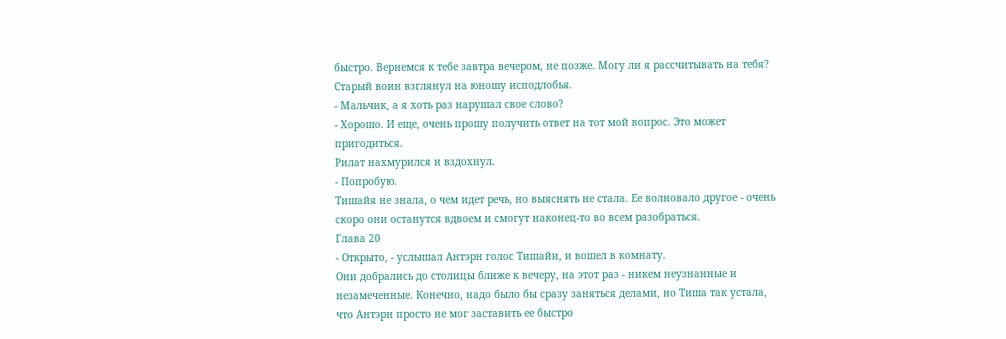быстро. Вернемся к тебе завтра вечером, не позже. Могу ли я рассчитывать на тебя?
Старый воин взглянул на юношу исподлобья.
- Мальчик, а я хоть раз нарушал свое слово?
- Хорошо. И еще, очень прошу получить ответ на тот мой вопрос. Это может пригодиться.
Рилат нахмурился и вздохнул.
- Попробую.
Тишайя не знала, о чем идет речь, но выяснять не стала. Ее волновало другое - очень скоро они останутся вдвоем и смогут наконец-то во всем разобраться.
Глава 20
- Открыто, - услышал Антэрн голос Тишайи, и вошел в комнату.
Они добрались до столицы ближе к вечеру, на этот раз - никем неузнанные и незамеченные. Конечно, надо было бы сразу заняться делами, но Тиша так устала, что Антэрн просто не мог заставить ее быстро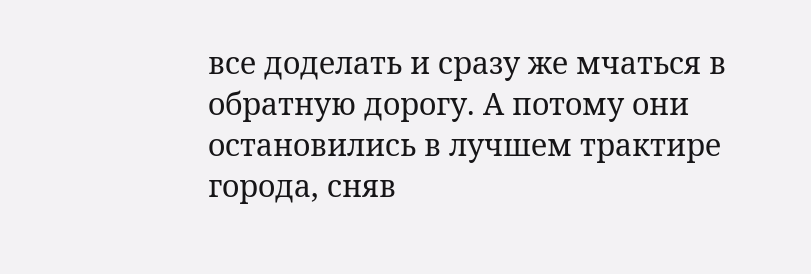все доделать и сразу же мчаться в обратную дорогу. А потому они остановились в лучшем трактире города, сняв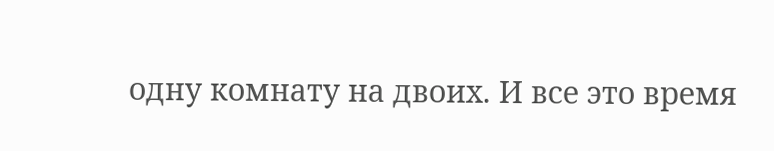одну комнату на двоих. И все это время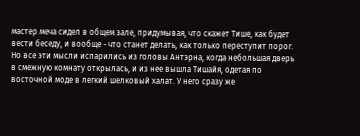мастер меча сидел в общем зале, придумывая, что скажет Тише, как будет вести беседу, и вообще - что станет делать, как только переступит порог.
Но все эти мысли испарились из головы Антэрна, когда небольшая дверь в смежную комнату открылась, и из нее вышла Тишайя, одетая по восточной моде в легкий шелковый халат. У него сразу же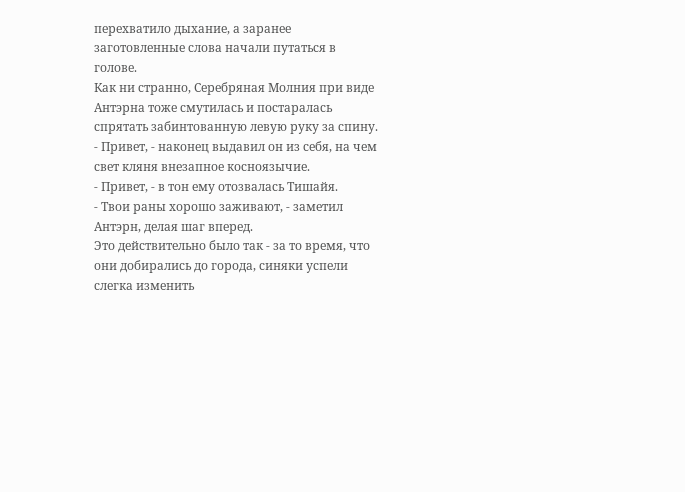перехватило дыхание, а заранее заготовленные слова начали путаться в голове.
Как ни странно, Серебряная Молния при виде Антэрна тоже смутилась и постаралась спрятать забинтованную левую руку за спину.
- Привет, - наконец выдавил он из себя, на чем свет кляня внезапное косноязычие.
- Привет, - в тон ему отозвалась Тишайя.
- Твои раны хорошо заживают, - заметил Антэрн, делая шаг вперед.
Это действительно было так - за то время, что они добирались до города, синяки успели слегка изменить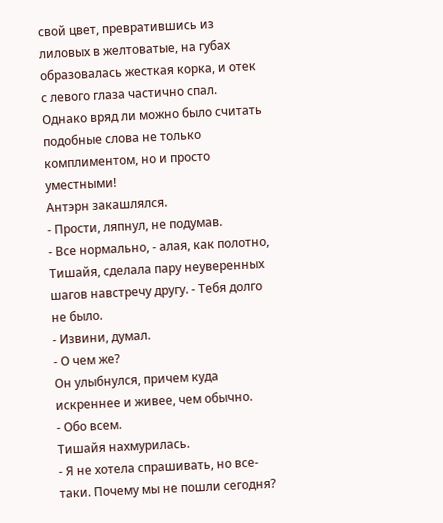свой цвет, превратившись из лиловых в желтоватые, на губах образовалась жесткая корка, и отек с левого глаза частично спал. Однако вряд ли можно было считать подобные слова не только комплиментом, но и просто уместными!
Антэрн закашлялся.
- Прости, ляпнул, не подумав.
- Все нормально, - алая, как полотно, Тишайя, сделала пару неуверенных шагов навстречу другу. - Тебя долго не было.
- Извини, думал.
- О чем же?
Он улыбнулся, причем куда искреннее и живее, чем обычно.
- Обо всем.
Тишайя нахмурилась.
- Я не хотела спрашивать, но все-таки. Почему мы не пошли сегодня?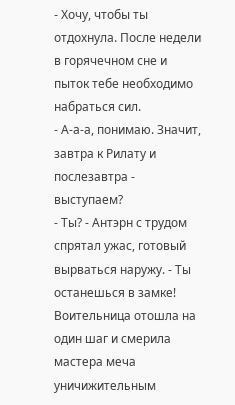- Хочу, чтобы ты отдохнула. После недели в горячечном сне и пыток тебе необходимо набраться сил.
- А-а-а, понимаю. Значит, завтра к Рилату и послезавтра - выступаем?
- Ты? - Антэрн с трудом спрятал ужас, готовый вырваться наружу. - Ты останешься в замке!
Воительница отошла на один шаг и смерила мастера меча уничижительным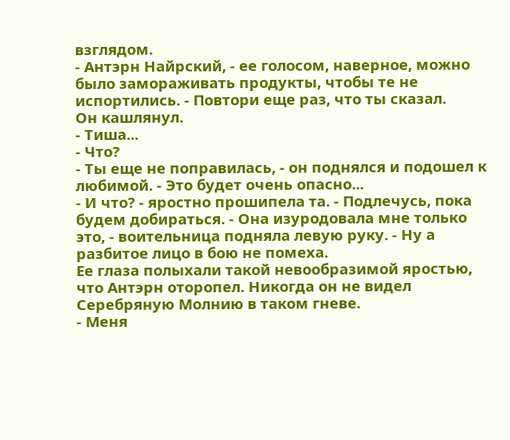взглядом.
- Антэрн Найрский, - ее голосом, наверное, можно было замораживать продукты, чтобы те не испортились. - Повтори еще раз, что ты сказал.
Он кашлянул.
- Тиша...
- Что?
- Ты еще не поправилась, - он поднялся и подошел к любимой. - Это будет очень опасно...
- И что? - яростно прошипела та. - Подлечусь, пока будем добираться. - Она изуродовала мне только это, - воительница подняла левую руку. - Ну а разбитое лицо в бою не помеха.
Ее глаза полыхали такой невообразимой яростью, что Антэрн оторопел. Никогда он не видел Серебряную Молнию в таком гневе.
- Меня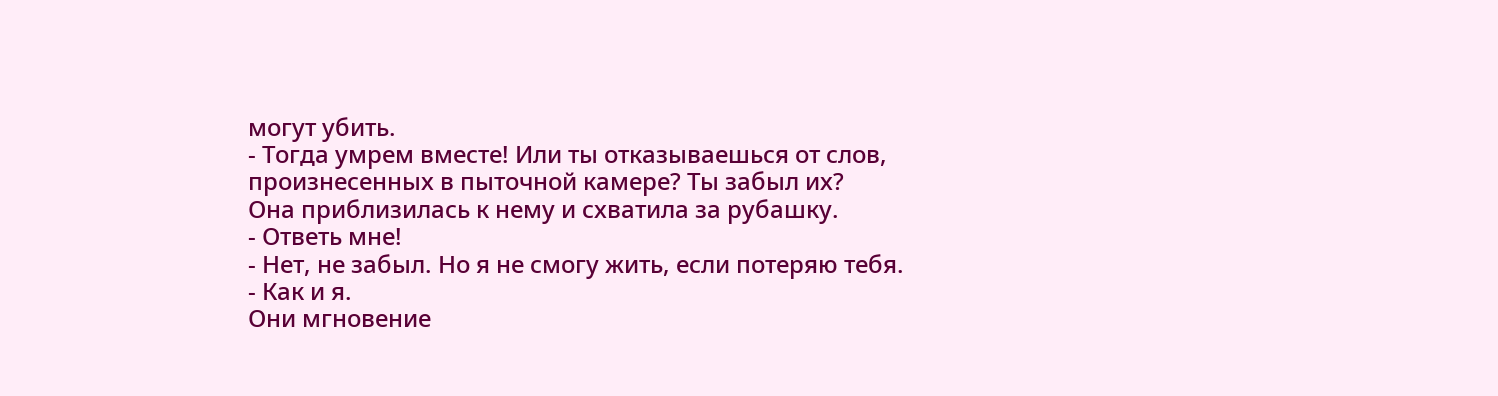могут убить.
- Тогда умрем вместе! Или ты отказываешься от слов, произнесенных в пыточной камере? Ты забыл их?
Она приблизилась к нему и схватила за рубашку.
- Ответь мне!
- Нет, не забыл. Но я не смогу жить, если потеряю тебя.
- Как и я.
Они мгновение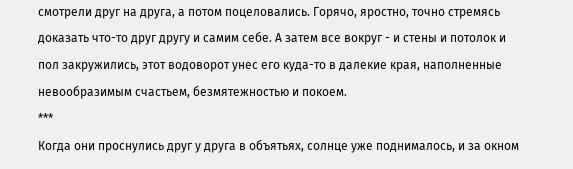смотрели друг на друга, а потом поцеловались. Горячо, яростно, точно стремясь доказать что-то друг другу и самим себе. А затем все вокруг - и стены и потолок и пол закружились, этот водоворот унес его куда-то в далекие края, наполненные невообразимым счастьем, безмятежностью и покоем.
***
Когда они проснулись друг у друга в объятьях, солнце уже поднималось, и за окном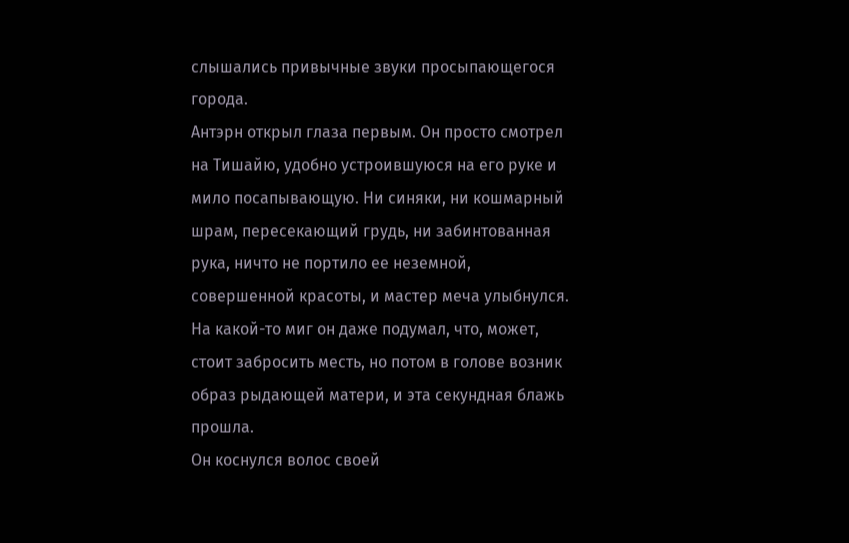слышались привычные звуки просыпающегося города.
Антэрн открыл глаза первым. Он просто смотрел на Тишайю, удобно устроившуюся на его руке и мило посапывающую. Ни синяки, ни кошмарный шрам, пересекающий грудь, ни забинтованная рука, ничто не портило ее неземной, совершенной красоты, и мастер меча улыбнулся.
На какой-то миг он даже подумал, что, может, стоит забросить месть, но потом в голове возник образ рыдающей матери, и эта секундная блажь прошла.
Он коснулся волос своей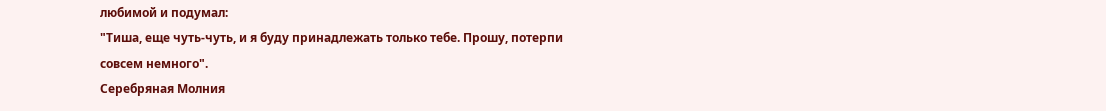любимой и подумал:
"Тиша, еще чуть-чуть, и я буду принадлежать только тебе. Прошу, потерпи совсем немного".
Серебряная Молния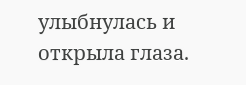улыбнулась и открыла глаза.